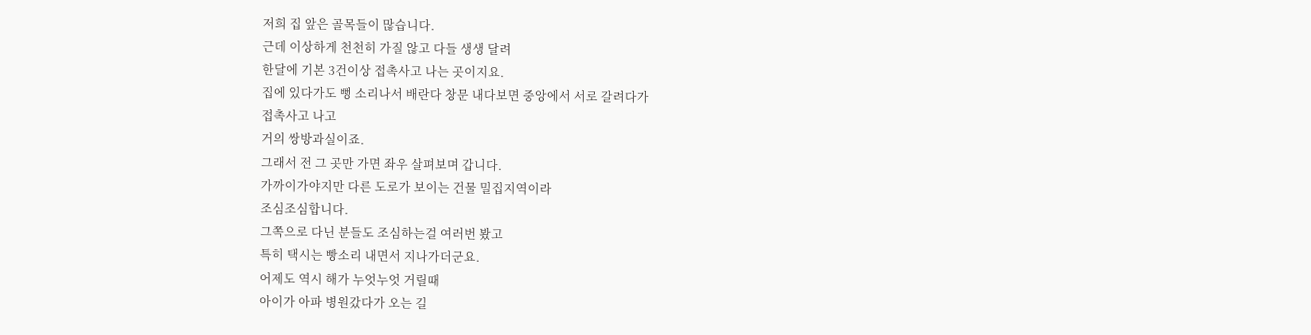저희 집 앞은 골목들이 많습니다.
근데 이상하게 천천히 가질 않고 다들 생생 달려
한달에 기본 3건이상 접촉사고 나는 곳이지요.
집에 있다가도 뻥 소리나서 배란다 창문 내다보면 중앙에서 서로 갈려다가
접촉사고 나고
거의 쌍방과실이죠.
그래서 전 그 곳만 가면 좌우 살펴보며 갑니다.
가까이가야지만 다른 도로가 보이는 건물 밀집지역이라
조심조심합니다.
그쪽으로 다닌 분들도 조심하는걸 여러번 봤고
특히 택시는 빵소리 내면서 지나가더군요.
어제도 역시 해가 누엇누엇 거릴때
아이가 아파 병원갔다가 오는 길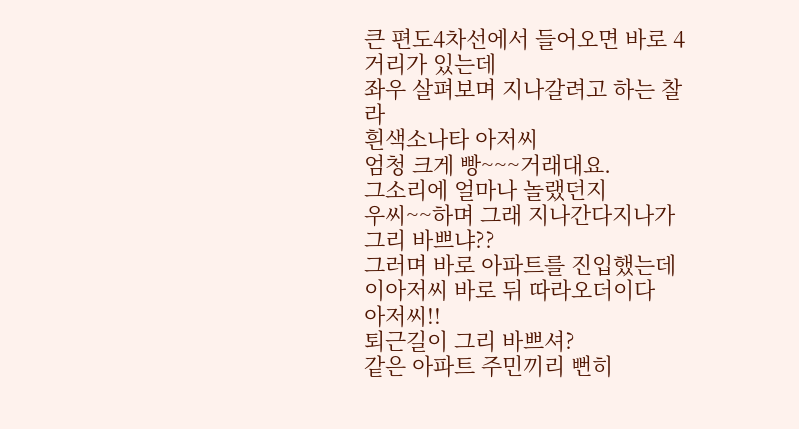큰 편도4차선에서 들어오면 바로 4거리가 있는데
좌우 살펴보며 지나갈려고 하는 찰라
흰색소나타 아저씨
엄청 크게 빵~~~거래대요.
그소리에 얼마나 놀랬던지
우씨~~하며 그래 지나간다지나가 그리 바쁘냐??
그러며 바로 아파트를 진입했는데
이아저씨 바로 뒤 따라오더이다
아저씨!!
퇴근길이 그리 바쁘셔?
같은 아파트 주민끼리 뻔히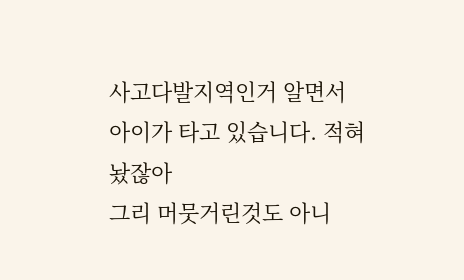사고다발지역인거 알면서
아이가 타고 있습니다. 적혀놨잖아
그리 머뭇거린것도 아니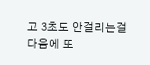고 3초도 안걸리는걸
다음에 또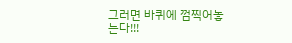그러면 바퀴에 껌찍어놓는다!!!